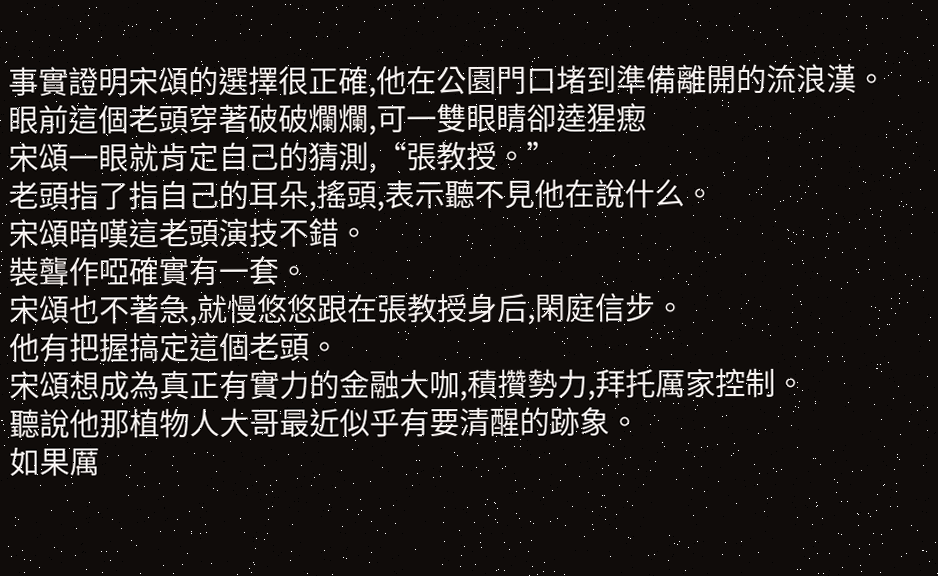事實證明宋頌的選擇很正確,他在公園門口堵到準備離開的流浪漢。
眼前這個老頭穿著破破爛爛,可一雙眼睛卻逵猩瘛
宋頌一眼就肯定自己的猜測,“張教授。”
老頭指了指自己的耳朵,搖頭,表示聽不見他在說什么。
宋頌暗嘆這老頭演技不錯。
裝聾作啞確實有一套。
宋頌也不著急,就慢悠悠跟在張教授身后,閑庭信步。
他有把握搞定這個老頭。
宋頌想成為真正有實力的金融大咖,積攢勢力,拜托厲家控制。
聽說他那植物人大哥最近似乎有要清醒的跡象。
如果厲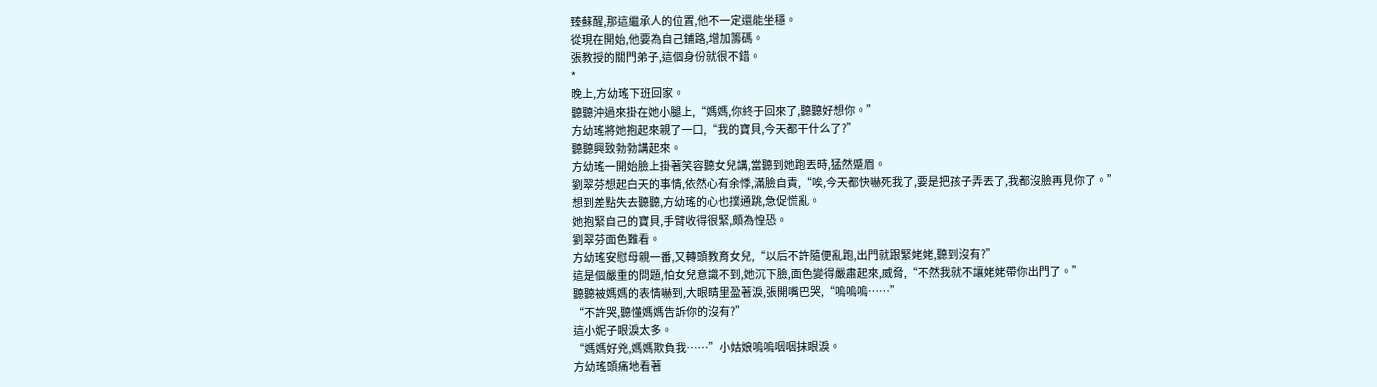臻蘇醒,那這繼承人的位置,他不一定還能坐穩。
從現在開始,他要為自己鋪路,增加籌碼。
張教授的關門弟子,這個身份就很不錯。
*
晚上,方幼瑤下班回家。
聽聽沖過來掛在她小腿上,“媽媽,你終于回來了,聽聽好想你。”
方幼瑤將她抱起來親了一口,“我的寶貝,今天都干什么了?”
聽聽興致勃勃講起來。
方幼瑤一開始臉上掛著笑容聽女兒講,當聽到她跑丟時,猛然蹙眉。
劉翠芬想起白天的事情,依然心有余悸,滿臉自責,“唉,今天都快嚇死我了,要是把孩子弄丟了,我都沒臉再見你了。”
想到差點失去聽聽,方幼瑤的心也撲通跳,急促慌亂。
她抱緊自己的寶貝,手臂收得很緊,頗為惶恐。
劉翠芬面色難看。
方幼瑤安慰母親一番,又轉頭教育女兒,“以后不許隨便亂跑,出門就跟緊姥姥,聽到沒有?”
這是個嚴重的問題,怕女兒意識不到,她沉下臉,面色變得嚴肅起來,威脅,“不然我就不讓姥姥帶你出門了。”
聽聽被媽媽的表情嚇到,大眼睛里盈著淚,張開嘴巴哭,“嗚嗚嗚……”
“不許哭,聽懂媽媽告訴你的沒有?”
這小妮子眼淚太多。
“媽媽好兇,媽媽欺負我……”小姑娘嗚嗚咽咽抹眼淚。
方幼瑤頭痛地看著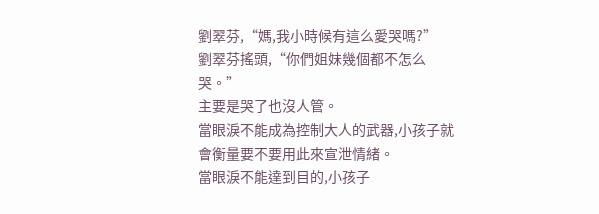劉翠芬,“媽,我小時候有這么愛哭嗎?”
劉翠芬搖頭,“你們姐妹幾個都不怎么哭。”
主要是哭了也沒人管。
當眼淚不能成為控制大人的武器,小孩子就會衡量要不要用此來宣泄情緒。
當眼淚不能達到目的,小孩子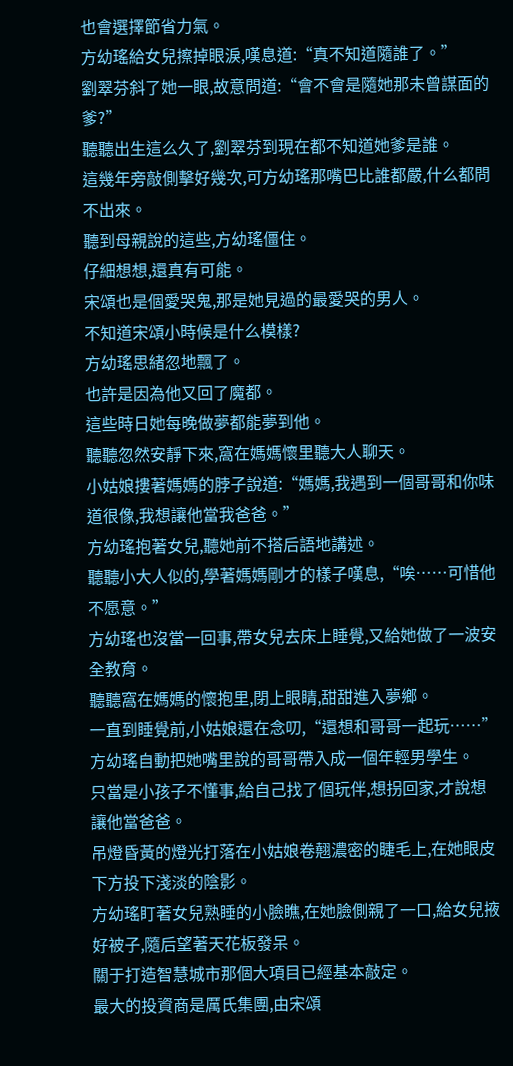也會選擇節省力氣。
方幼瑤給女兒擦掉眼淚,嘆息道:“真不知道隨誰了。”
劉翠芬斜了她一眼,故意問道:“會不會是隨她那未曾謀面的爹?”
聽聽出生這么久了,劉翠芬到現在都不知道她爹是誰。
這幾年旁敲側擊好幾次,可方幼瑤那嘴巴比誰都嚴,什么都問不出來。
聽到母親說的這些,方幼瑤僵住。
仔細想想,還真有可能。
宋頌也是個愛哭鬼,那是她見過的最愛哭的男人。
不知道宋頌小時候是什么模樣?
方幼瑤思緒忽地飄了。
也許是因為他又回了魔都。
這些時日她每晚做夢都能夢到他。
聽聽忽然安靜下來,窩在媽媽懷里聽大人聊天。
小姑娘摟著媽媽的脖子說道:“媽媽,我遇到一個哥哥和你味道很像,我想讓他當我爸爸。”
方幼瑤抱著女兒,聽她前不搭后語地講述。
聽聽小大人似的,學著媽媽剛才的樣子嘆息,“唉……可惜他不愿意。”
方幼瑤也沒當一回事,帶女兒去床上睡覺,又給她做了一波安全教育。
聽聽窩在媽媽的懷抱里,閉上眼睛,甜甜進入夢鄉。
一直到睡覺前,小姑娘還在念叨,“還想和哥哥一起玩……”
方幼瑤自動把她嘴里說的哥哥帶入成一個年輕男學生。
只當是小孩子不懂事,給自己找了個玩伴,想拐回家,才說想讓他當爸爸。
吊燈昏黃的燈光打落在小姑娘卷翹濃密的睫毛上,在她眼皮下方投下淺淡的陰影。
方幼瑤盯著女兒熟睡的小臉瞧,在她臉側親了一口,給女兒掖好被子,隨后望著天花板發呆。
關于打造智慧城市那個大項目已經基本敲定。
最大的投資商是厲氏集團,由宋頌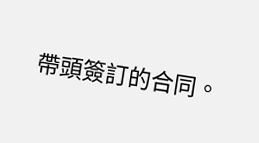帶頭簽訂的合同。